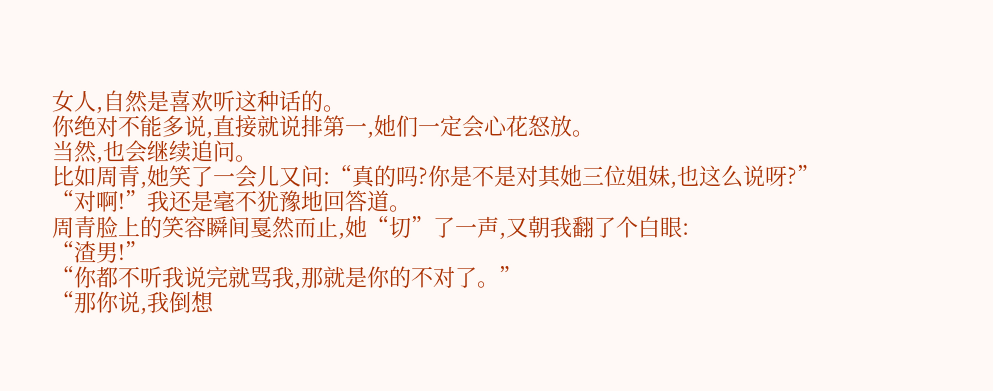女人,自然是喜欢听这种话的。
你绝对不能多说,直接就说排第一,她们一定会心花怒放。
当然,也会继续追问。
比如周青,她笑了一会儿又问:“真的吗?你是不是对其她三位姐妹,也这么说呀?”
“对啊!”我还是毫不犹豫地回答道。
周青脸上的笑容瞬间戛然而止,她“切”了一声,又朝我翻了个白眼:
“渣男!”
“你都不听我说完就骂我,那就是你的不对了。”
“那你说,我倒想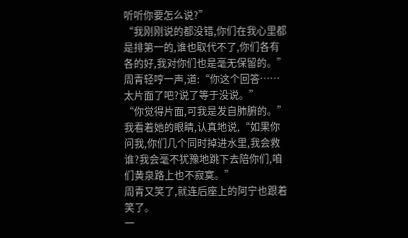听听你要怎么说?”
“我刚刚说的都没错,你们在我心里都是排第一的,谁也取代不了,你们各有各的好,我对你们也是毫无保留的。”
周青轻哼一声,道:“你这个回答……太片面了吧?说了等于没说。”
“你觉得片面,可我是发自肺腑的。”
我看着她的眼睛,认真地说,“如果你问我,你们几个同时掉进水里,我会救谁?我会毫不犹豫地跳下去陪你们,咱们黄泉路上也不寂寞。”
周青又笑了,就连后座上的阿宁也跟着笑了。
一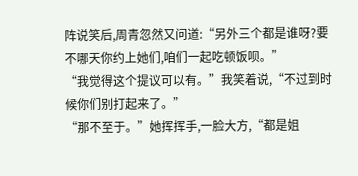阵说笑后,周青忽然又问道:“另外三个都是谁呀?要不哪天你约上她们,咱们一起吃顿饭呗。”
“我觉得这个提议可以有。”我笑着说,“不过到时候你们别打起来了。”
“那不至于。”她挥挥手,一脸大方,“都是姐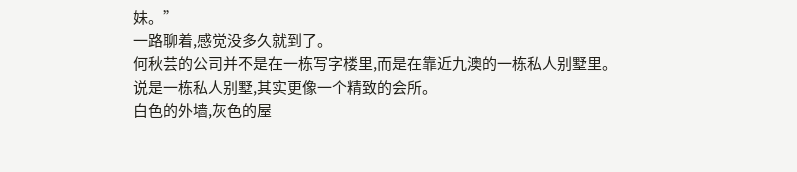妹。”
一路聊着,感觉没多久就到了。
何秋芸的公司并不是在一栋写字楼里,而是在靠近九澳的一栋私人别墅里。
说是一栋私人别墅,其实更像一个精致的会所。
白色的外墙,灰色的屋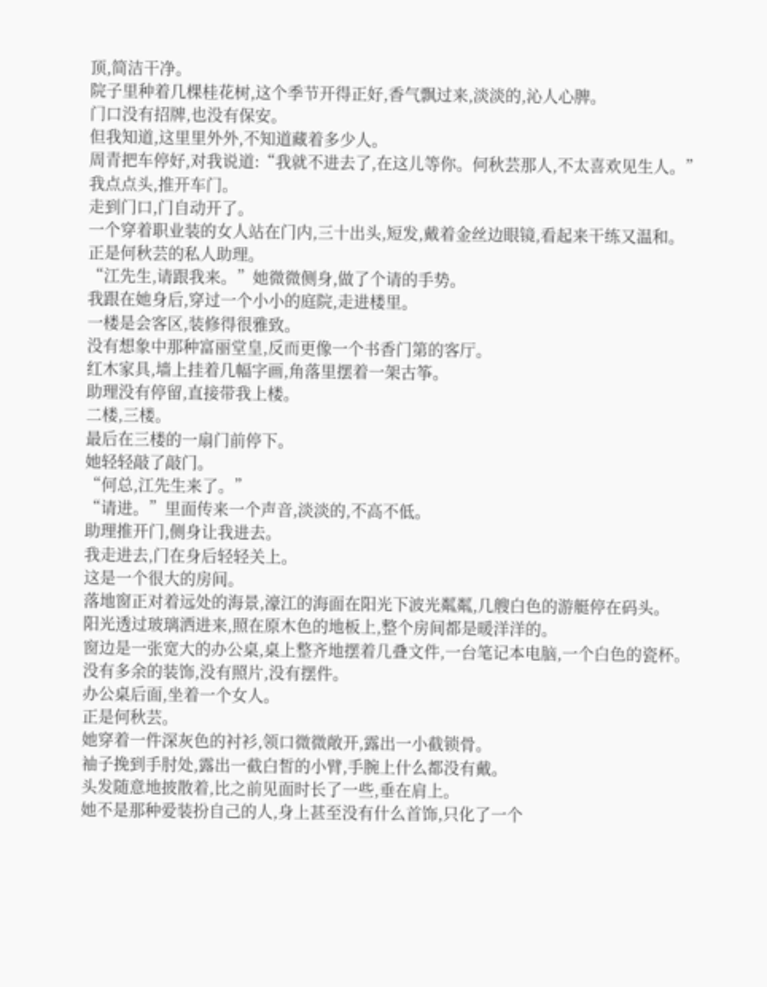顶,简洁干净。
院子里种着几棵桂花树,这个季节开得正好,香气飘过来,淡淡的,沁人心脾。
门口没有招牌,也没有保安。
但我知道,这里里外外,不知道藏着多少人。
周青把车停好,对我说道:“我就不进去了,在这儿等你。何秋芸那人,不太喜欢见生人。”
我点点头,推开车门。
走到门口,门自动开了。
一个穿着职业装的女人站在门内,三十出头,短发,戴着金丝边眼镜,看起来干练又温和。
正是何秋芸的私人助理。
“江先生,请跟我来。”她微微侧身,做了个请的手势。
我跟在她身后,穿过一个小小的庭院,走进楼里。
一楼是会客区,装修得很雅致。
没有想象中那种富丽堂皇,反而更像一个书香门第的客厅。
红木家具,墙上挂着几幅字画,角落里摆着一架古筝。
助理没有停留,直接带我上楼。
二楼,三楼。
最后在三楼的一扇门前停下。
她轻轻敲了敲门。
“何总,江先生来了。”
“请进。”里面传来一个声音,淡淡的,不高不低。
助理推开门,侧身让我进去。
我走进去,门在身后轻轻关上。
这是一个很大的房间。
落地窗正对着远处的海景,濠江的海面在阳光下波光粼粼,几艘白色的游艇停在码头。
阳光透过玻璃洒进来,照在原木色的地板上,整个房间都是暖洋洋的。
窗边是一张宽大的办公桌,桌上整齐地摆着几叠文件,一台笔记本电脑,一个白色的瓷杯。
没有多余的装饰,没有照片,没有摆件。
办公桌后面,坐着一个女人。
正是何秋芸。
她穿着一件深灰色的衬衫,领口微微敞开,露出一小截锁骨。
袖子挽到手肘处,露出一截白皙的小臂,手腕上什么都没有戴。
头发随意地披散着,比之前见面时长了一些,垂在肩上。
她不是那种爱装扮自己的人,身上甚至没有什么首饰,只化了一个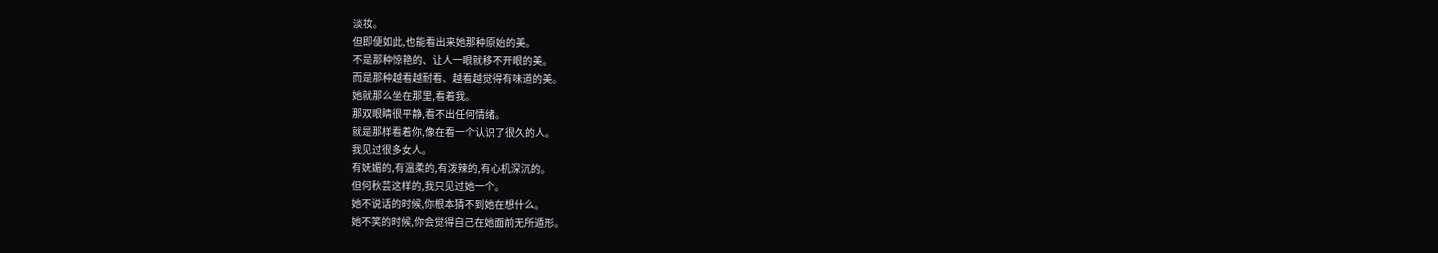淡妆。
但即便如此,也能看出来她那种原始的美。
不是那种惊艳的、让人一眼就移不开眼的美。
而是那种越看越耐看、越看越觉得有味道的美。
她就那么坐在那里,看着我。
那双眼睛很平静,看不出任何情绪。
就是那样看着你,像在看一个认识了很久的人。
我见过很多女人。
有妩媚的,有温柔的,有泼辣的,有心机深沉的。
但何秋芸这样的,我只见过她一个。
她不说话的时候,你根本猜不到她在想什么。
她不笑的时候,你会觉得自己在她面前无所遁形。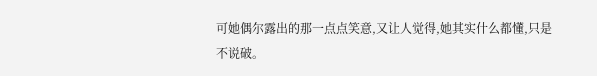可她偶尔露出的那一点点笑意,又让人觉得,她其实什么都懂,只是不说破。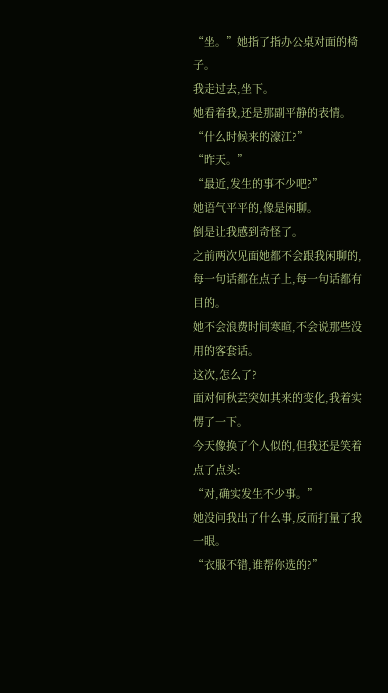“坐。”她指了指办公桌对面的椅子。
我走过去,坐下。
她看着我,还是那副平静的表情。
“什么时候来的濠江?”
“昨天。”
“最近,发生的事不少吧?”
她语气平平的,像是闲聊。
倒是让我感到奇怪了。
之前两次见面她都不会跟我闲聊的,每一句话都在点子上,每一句话都有目的。
她不会浪费时间寒暄,不会说那些没用的客套话。
这次,怎么了?
面对何秋芸突如其来的变化,我着实愣了一下。
今天像换了个人似的,但我还是笑着点了点头:
“对,确实发生不少事。”
她没问我出了什么事,反而打量了我一眼。
“衣服不错,谁帮你选的?”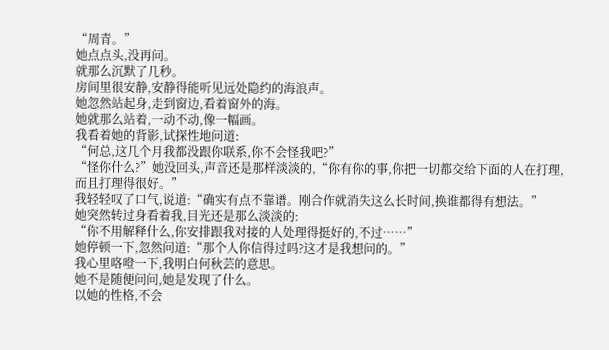“周青。”
她点点头,没再问。
就那么沉默了几秒。
房间里很安静,安静得能听见远处隐约的海浪声。
她忽然站起身,走到窗边,看着窗外的海。
她就那么站着,一动不动,像一幅画。
我看着她的背影,试探性地问道:
“何总,这几个月我都没跟你联系,你不会怪我吧?”
“怪你什么?”她没回头,声音还是那样淡淡的,“你有你的事,你把一切都交给下面的人在打理,而且打理得很好。”
我轻轻叹了口气,说道:“确实有点不靠谱。刚合作就消失这么长时间,换谁都得有想法。”
她突然转过身看着我,目光还是那么淡淡的:
“你不用解释什么,你安排跟我对接的人处理得挺好的,不过……”
她停顿一下,忽然问道:“那个人你信得过吗?这才是我想问的。”
我心里咯噔一下,我明白何秋芸的意思。
她不是随便问问,她是发现了什么。
以她的性格,不会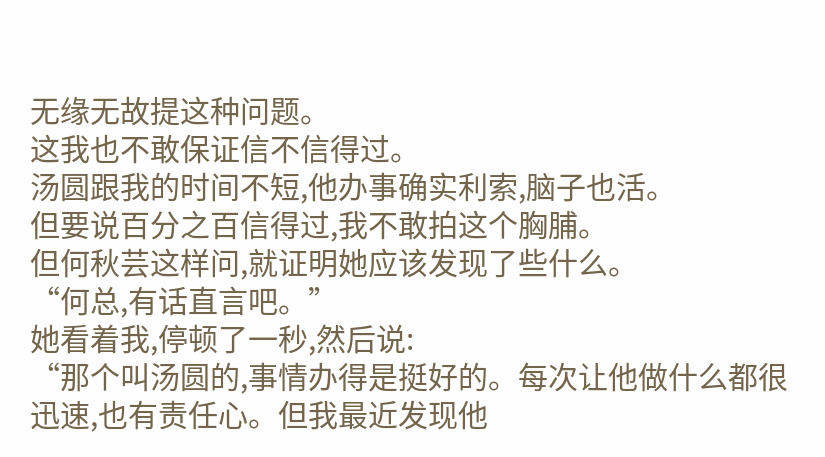无缘无故提这种问题。
这我也不敢保证信不信得过。
汤圆跟我的时间不短,他办事确实利索,脑子也活。
但要说百分之百信得过,我不敢拍这个胸脯。
但何秋芸这样问,就证明她应该发现了些什么。
“何总,有话直言吧。”
她看着我,停顿了一秒,然后说:
“那个叫汤圆的,事情办得是挺好的。每次让他做什么都很迅速,也有责任心。但我最近发现他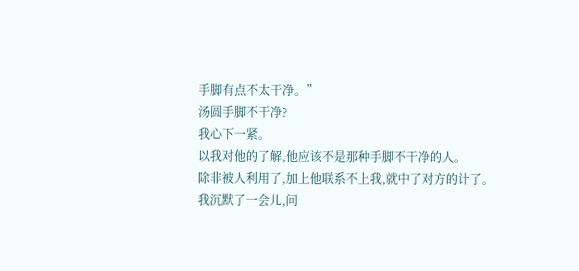手脚有点不太干净。”
汤圆手脚不干净?
我心下一紧。
以我对他的了解,他应该不是那种手脚不干净的人。
除非被人利用了,加上他联系不上我,就中了对方的计了。
我沉默了一会儿,问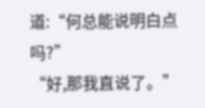道:“何总能说明白点吗?”
“好,那我直说了。”